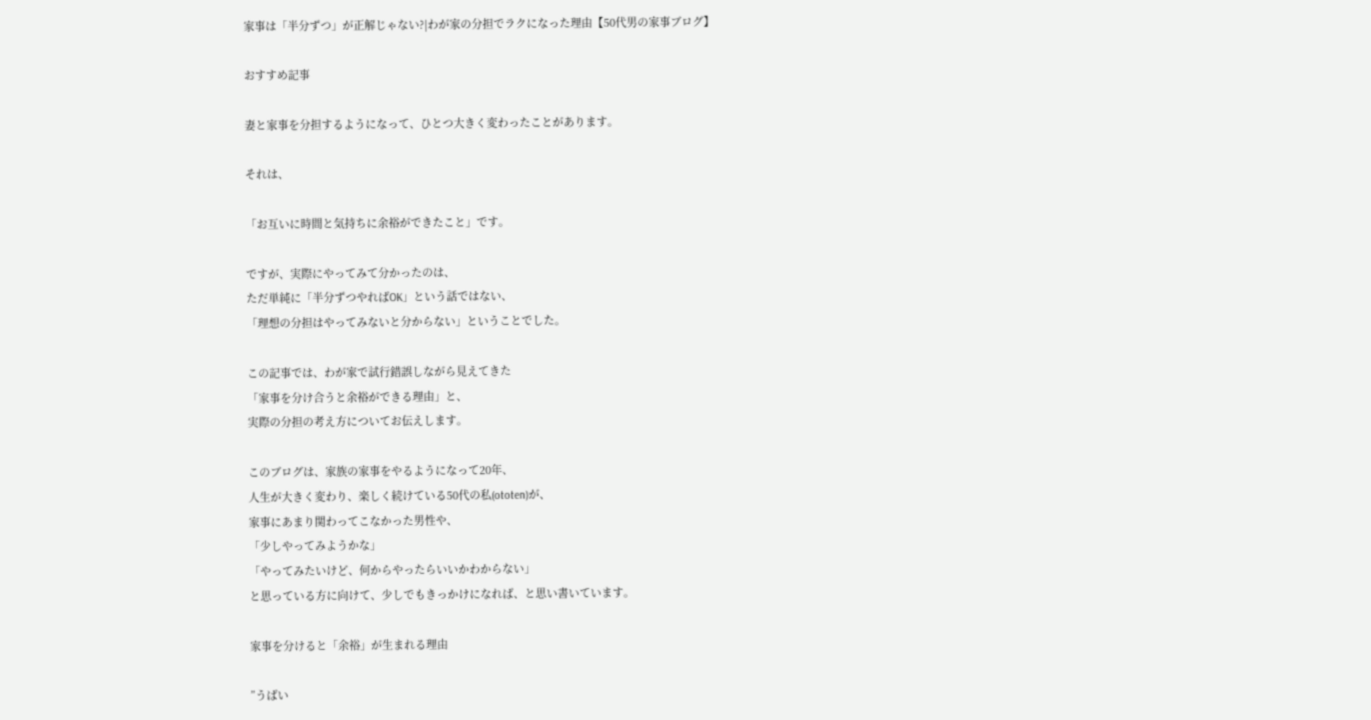家事は「半分ずつ」が正解じゃない?|わが家の分担でラクになった理由【50代男の家事ブログ】

おすすめ記事

妻と家事を分担するようになって、ひとつ大きく変わったことがあります。

それは、

「お互いに時間と気持ちに余裕ができたこと」です。

ですが、実際にやってみて分かったのは、
ただ単純に「半分ずつやればOK」という話ではない、
「理想の分担はやってみないと分からない」ということでした。

この記事では、わが家で試行錯誤しながら見えてきた
「家事を分け合うと余裕ができる理由」と、
実際の分担の考え方についてお伝えします。

このブログは、家族の家事をやるようになって20年、
人生が大きく変わり、楽しく続けている50代の私(ototen)が、
家事にあまり関わってこなかった男性や、
「少しやってみようかな」
「やってみたいけど、何からやったらいいかわからない」
と思っている方に向けて、少しでもきっかけになれば、と思い書いています。

家事を分けると「余裕」が生まれる理由

”うばい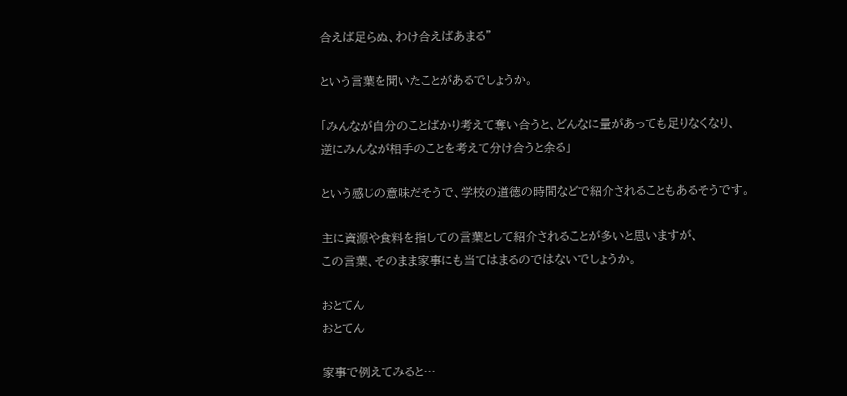合えば足らぬ、わけ合えばあまる”

という言葉を聞いたことがあるでしょうか。

「みんなが自分のことばかり考えて奪い合うと、どんなに量があっても足りなくなり、
逆にみんなが相手のことを考えて分け合うと余る」

という感じの意味だそうで、学校の道徳の時間などで紹介されることもあるそうです。

主に資源や食料を指しての言葉として紹介されることが多いと思いますが、
この言葉、そのまま家事にも当てはまるのではないでしょうか。

おとてん
おとてん

家事で例えてみると…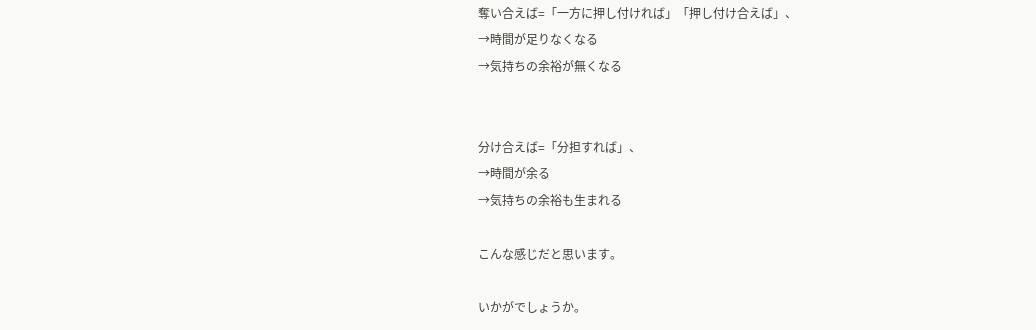奪い合えば=「一方に押し付ければ」「押し付け合えば」、
→時間が足りなくなる
→気持ちの余裕が無くなる


分け合えば=「分担すれば」、
→時間が余る
→気持ちの余裕も生まれる

こんな感じだと思います。

いかがでしょうか。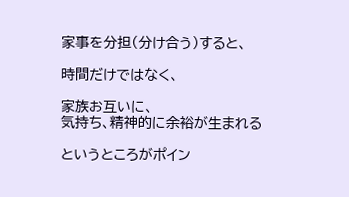家事を分担(分け合う)すると、

時間だけではなく、

家族お互いに、
気持ち、精神的に余裕が生まれる

というところがポイン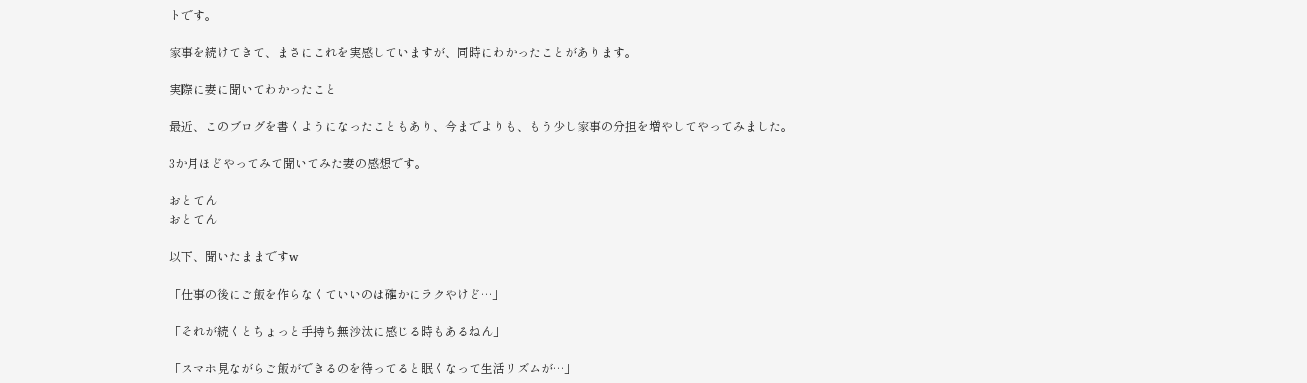トです。

家事を続けてきて、まさにこれを実感していますが、同時にわかったことがあります。

実際に妻に聞いてわかったこと

最近、このブログを書くようになったこともあり、今までよりも、もう少し家事の分担を増やしてやってみました。

3か月ほどやってみて聞いてみた妻の感想です。

おとてん
おとてん

以下、聞いたままですw

「仕事の後にご飯を作らなくていいのは確かにラクやけど…」

「それが続くとちょっと手持ち無沙汰に感じる時もあるねん」

「スマホ見ながらご飯ができるのを待ってると眠くなって生活リズムが…」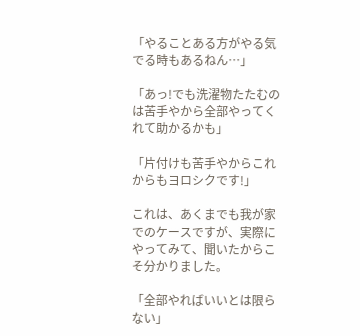「やることある方がやる気でる時もあるねん…」

「あっ!でも洗濯物たたむのは苦手やから全部やってくれて助かるかも」

「片付けも苦手やからこれからもヨロシクです!」

これは、あくまでも我が家でのケースですが、実際にやってみて、聞いたからこそ分かりました。

「全部やればいいとは限らない」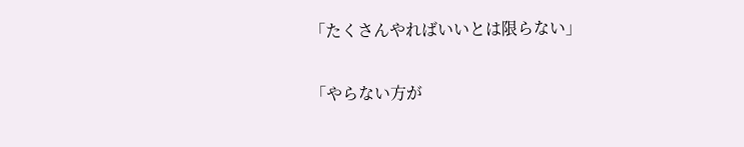「たくさんやればいいとは限らない」

「やらない方が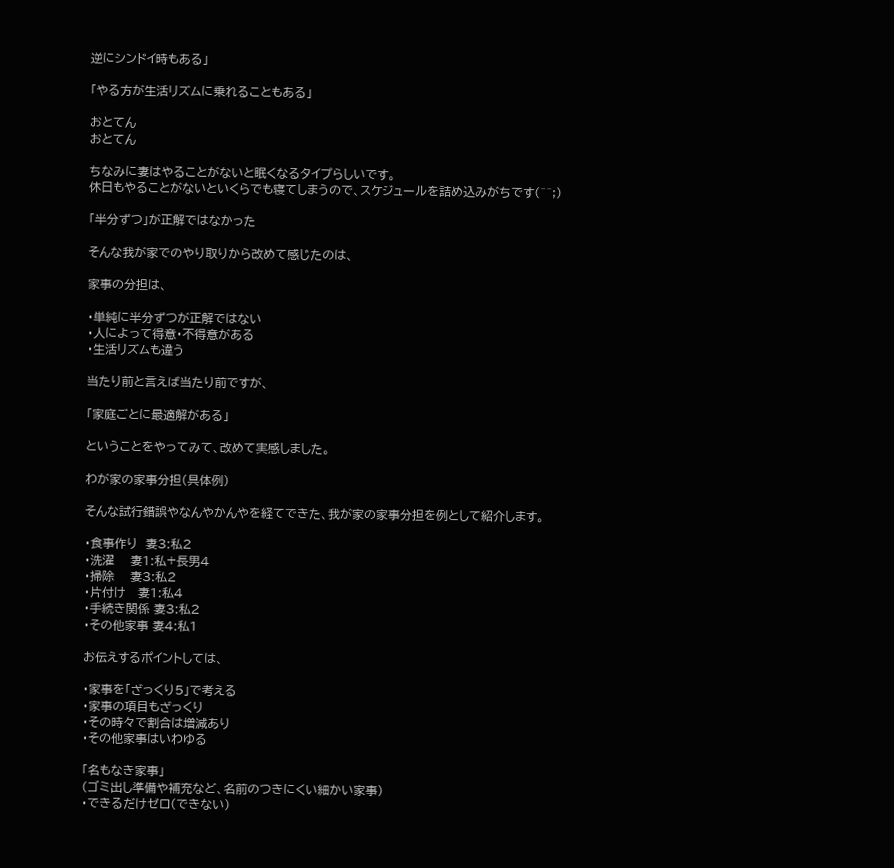逆にシンドイ時もある」

「やる方が生活リズムに乗れることもある」

おとてん
おとてん

ちなみに妻はやることがないと眠くなるタイプらしいです。
休日もやることがないといくらでも寝てしまうので、スケジュールを詰め込みがちです(^^;)

「半分ずつ」が正解ではなかった

そんな我が家でのやり取りから改めて感じたのは、

家事の分担は、

・単純に半分ずつが正解ではない
・人によって得意・不得意がある
・生活リズムも違う

当たり前と言えば当たり前ですが、

「家庭ごとに最適解がある」

ということをやってみて、改めて実感しました。

わが家の家事分担(具体例)

そんな試行錯誤やなんやかんやを経てできた、我が家の家事分担を例として紹介します。

・食事作り  妻3:私2
・洗濯    妻1:私+長男4
・掃除    妻3:私2
・片付け   妻1:私4
・手続き関係 妻3:私2
・その他家事 妻4:私1

お伝えするポイントしては、

・家事を「ざっくり5」で考える
・家事の項目もざっくり
・その時々で割合は増減あり
・その他家事はいわゆる

「名もなき家事」
(ゴミ出し準備や補充など、名前のつきにくい細かい家事)
・できるだけゼロ(できない)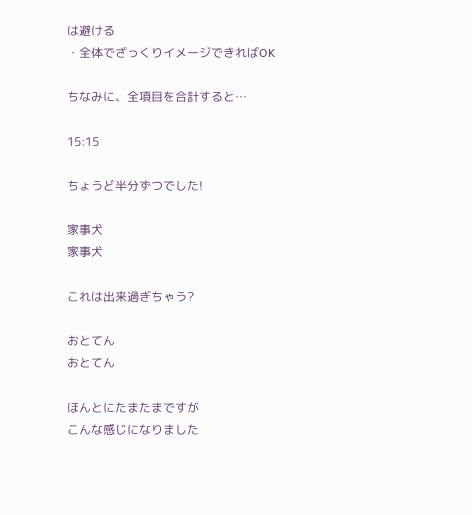は避ける
・全体でざっくりイメージできればOK

ちなみに、全項目を合計すると…

15:15

ちょうど半分ずつでした!

家事犬
家事犬

これは出来過ぎちゃう?

おとてん
おとてん

ほんとにたまたまですが
こんな感じになりました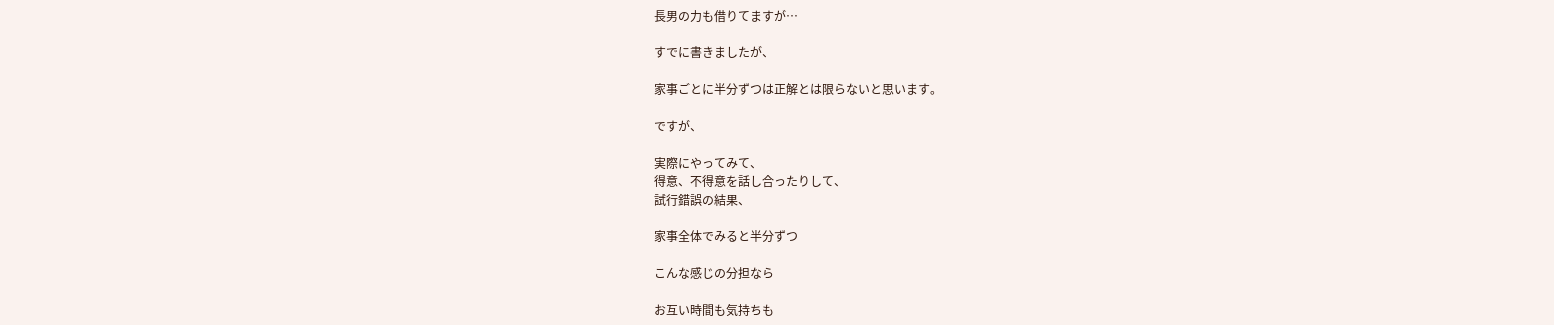長男の力も借りてますが…

すでに書きましたが、

家事ごとに半分ずつは正解とは限らないと思います。

ですが、

実際にやってみて、
得意、不得意を話し合ったりして、
試行錯誤の結果、

家事全体でみると半分ずつ

こんな感じの分担なら

お互い時間も気持ちも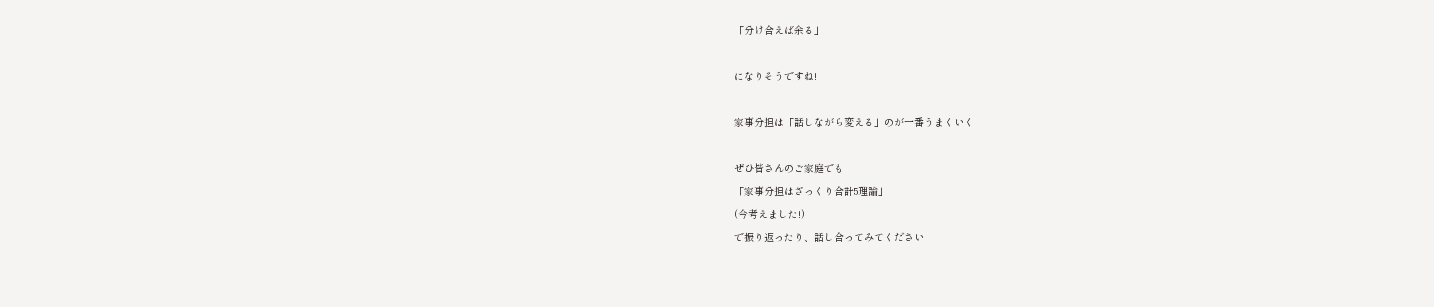「分け合えば余る」

になりそうですね!

家事分担は「話しながら変える」のが一番うまくいく

ぜひ皆さんのご家庭でも
「家事分担はざっくり合計5理論」
(今考えました!)
で振り返ったり、話し合ってみてください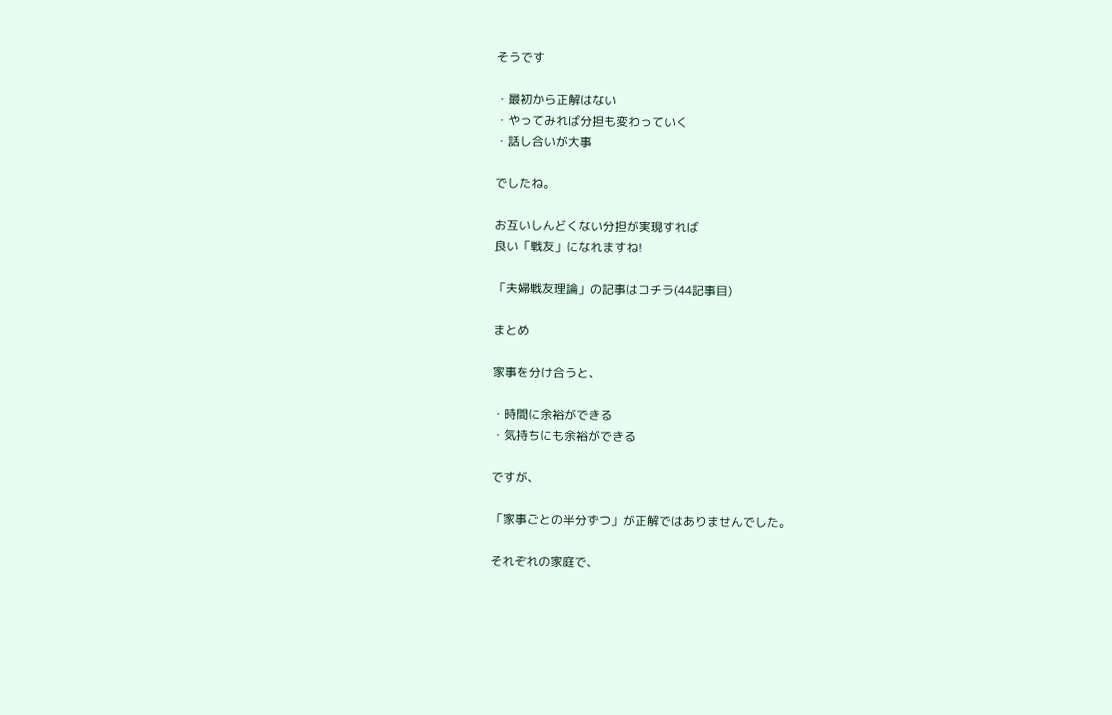そうです

・最初から正解はない
・やってみれば分担も変わっていく
・話し合いが大事

でしたね。

お互いしんどくない分担が実現すれば
良い「戦友」になれますね!

「夫婦戦友理論」の記事はコチラ(44記事目)

まとめ

家事を分け合うと、

・時間に余裕ができる
・気持ちにも余裕ができる

ですが、

「家事ごとの半分ずつ」が正解ではありませんでした。

それぞれの家庭で、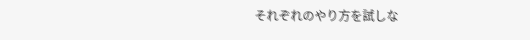それぞれのやり方を試しな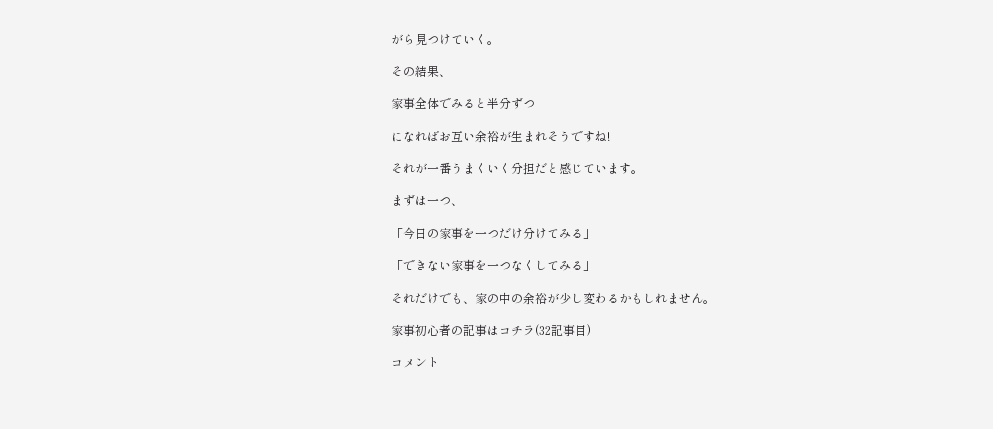がら見つけていく。

その結果、

家事全体でみると半分ずつ

になればお互い余裕が生まれそうですね!

それが一番うまくいく分担だと感じています。

まずは一つ、

「今日の家事を一つだけ分けてみる」

「できない家事を一つなくしてみる」

それだけでも、家の中の余裕が少し変わるかもしれません。

家事初心者の記事はコチラ(32記事目)

コメント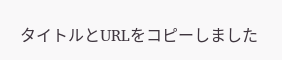タイトルとURLをコピーしました